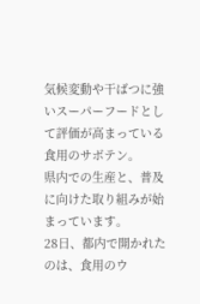気候変動や干ばつに強いスーパーフードとして評価が高まっている食用のサボテン。
県内での生産と、普及に向けた取り組みが始まっています。
28日、都内で開かれたのは、食用のウ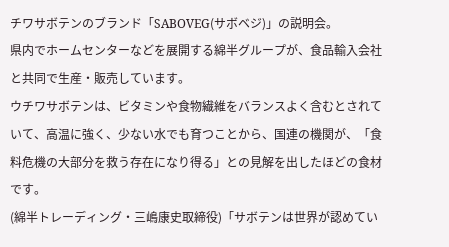チワサボテンのブランド「SABOVEG(サボベジ)」の説明会。
県内でホームセンターなどを展開する綿半グループが、食品輸入会社と共同で生産・販売しています。
ウチワサボテンは、ビタミンや食物繊維をバランスよく含むとされていて、高温に強く、少ない水でも育つことから、国連の機関が、「食料危機の大部分を救う存在になり得る」との見解を出したほどの食材です。
(綿半トレーディング・三嶋康史取締役)「サボテンは世界が認めてい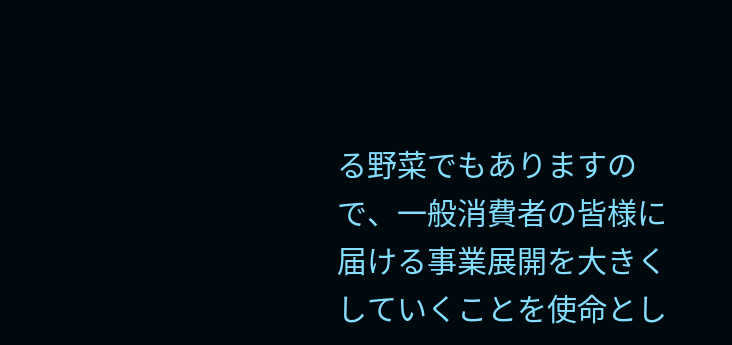る野菜でもありますので、一般消費者の皆様に届ける事業展開を大きくしていくことを使命とし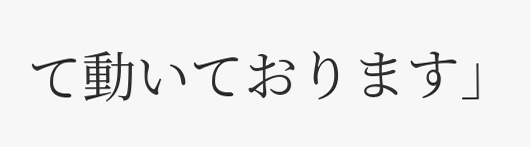て動いております」